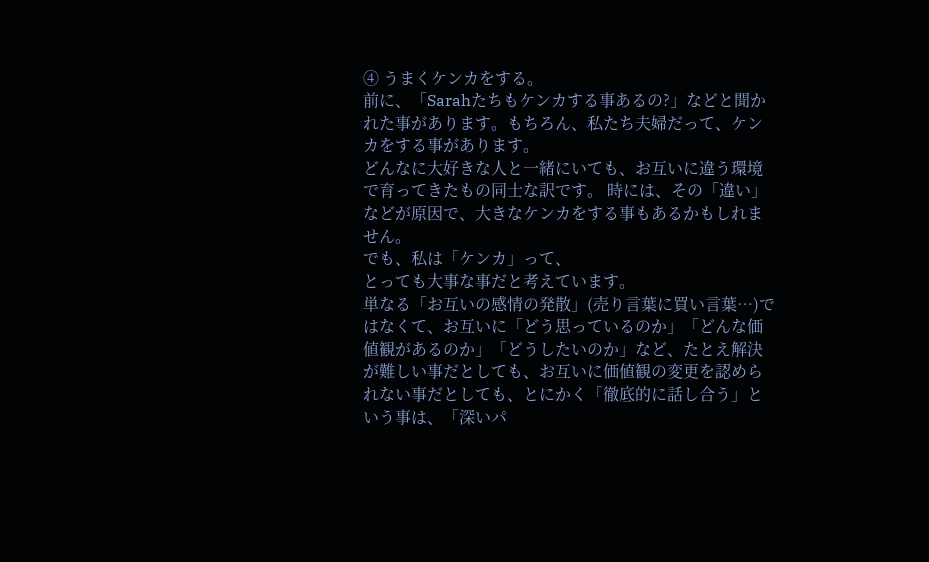④ うまくケンカをする。
前に、「Sarahたちもケンカする事あるの?」などと聞かれた事があります。もちろん、私たち夫婦だって、ケンカをする事があります。
どんなに大好きな人と一緒にいても、お互いに違う環境で育ってきたもの同士な訳です。 時には、その「違い」などが原因で、大きなケンカをする事もあるかもしれません。
でも、私は「ケンカ」って、
とっても大事な事だと考えています。
単なる「お互いの感情の発散」(売り言葉に買い言葉…)ではなくて、お互いに「どう思っているのか」「どんな価値観があるのか」「どうしたいのか」など、たとえ解決が難しい事だとしても、お互いに価値観の変更を認められない事だとしても、とにかく「徹底的に話し合う」という事は、「深いパ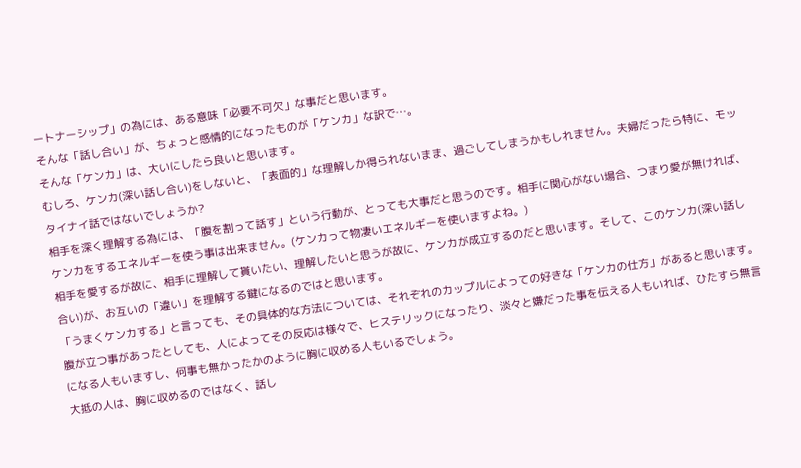ートナーシップ」の為には、ある意味「必要不可欠」な事だと思います。
そんな「話し合い」が、ちょっと感情的になったものが「ケンカ」な訳で…。
そんな「ケンカ」は、大いにしたら良いと思います。
むしろ、ケンカ(深い話し合い)をしないと、「表面的」な理解しか得られないまま、過ごしてしまうかもしれません。夫婦だったら特に、モッタイナイ話ではないでしょうか?
相手を深く理解する為には、「腹を割って話す」という行動が、とっても大事だと思うのです。相手に関心がない場合、つまり愛が無ければ、ケンカをするエネルギーを使う事は出来ません。(ケンカって物凄いエネルギーを使いますよね。)
相手を愛するが故に、相手に理解して貰いたい、理解したいと思うが故に、ケンカが成立するのだと思います。そして、このケンカ(深い話し合い)が、お互いの「違い」を理解する鍵になるのではと思います。
「うまくケンカする」と言っても、その具体的な方法については、それぞれのカップルによっての好きな「ケンカの仕方」があると思います。
腹が立つ事があったとしても、人によってその反応は様々で、ヒステリックになったり、淡々と嫌だった事を伝える人もいれば、ひたすら無言になる人もいますし、何事も無かったかのように胸に収める人もいるでしょう。
大抵の人は、胸に収めるのではなく、話し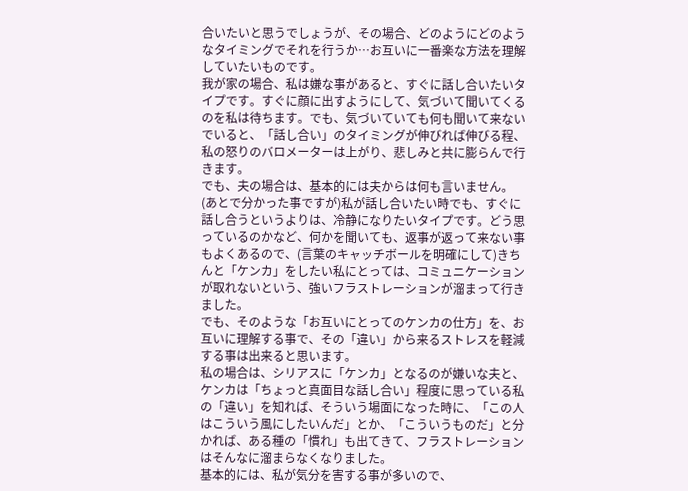合いたいと思うでしょうが、その場合、どのようにどのようなタイミングでそれを行うか…お互いに一番楽な方法を理解していたいものです。
我が家の場合、私は嫌な事があると、すぐに話し合いたいタイプです。すぐに顔に出すようにして、気づいて聞いてくるのを私は待ちます。でも、気づいていても何も聞いて来ないでいると、「話し合い」のタイミングが伸びれば伸びる程、私の怒りのバロメーターは上がり、悲しみと共に膨らんで行きます。
でも、夫の場合は、基本的には夫からは何も言いません。
(あとで分かった事ですが)私が話し合いたい時でも、すぐに話し合うというよりは、冷静になりたいタイプです。どう思っているのかなど、何かを聞いても、返事が返って来ない事もよくあるので、(言葉のキャッチボールを明確にして)きちんと「ケンカ」をしたい私にとっては、コミュニケーションが取れないという、強いフラストレーションが溜まって行きました。
でも、そのような「お互いにとってのケンカの仕方」を、お互いに理解する事で、その「違い」から来るストレスを軽減する事は出来ると思います。
私の場合は、シリアスに「ケンカ」となるのが嫌いな夫と、ケンカは「ちょっと真面目な話し合い」程度に思っている私の「違い」を知れば、そういう場面になった時に、「この人はこういう風にしたいんだ」とか、「こういうものだ」と分かれば、ある種の「慣れ」も出てきて、フラストレーションはそんなに溜まらなくなりました。
基本的には、私が気分を害する事が多いので、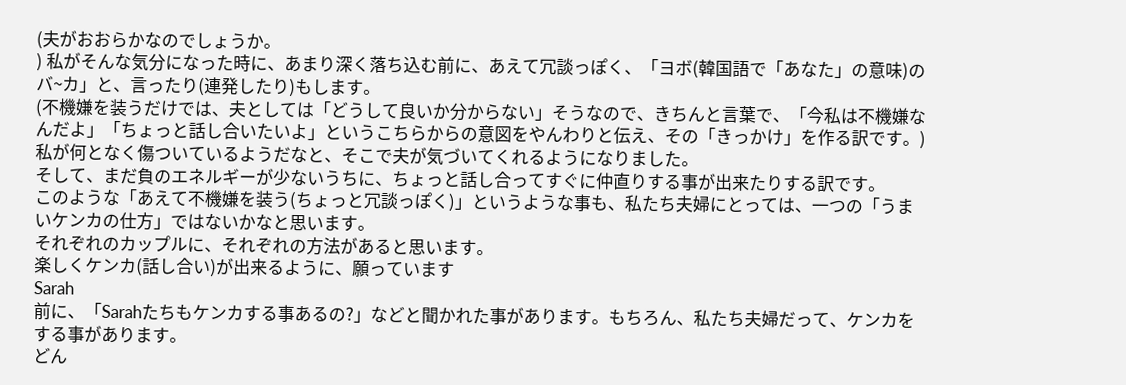(夫がおおらかなのでしょうか。
) 私がそんな気分になった時に、あまり深く落ち込む前に、あえて冗談っぽく、「ヨボ(韓国語で「あなた」の意味)のバ~カ」と、言ったり(連発したり)もします。
(不機嫌を装うだけでは、夫としては「どうして良いか分からない」そうなので、きちんと言葉で、「今私は不機嫌なんだよ」「ちょっと話し合いたいよ」というこちらからの意図をやんわりと伝え、その「きっかけ」を作る訳です。)
私が何となく傷ついているようだなと、そこで夫が気づいてくれるようになりました。
そして、まだ負のエネルギーが少ないうちに、ちょっと話し合ってすぐに仲直りする事が出来たりする訳です。
このような「あえて不機嫌を装う(ちょっと冗談っぽく)」というような事も、私たち夫婦にとっては、一つの「うまいケンカの仕方」ではないかなと思います。
それぞれのカップルに、それぞれの方法があると思います。
楽しくケンカ(話し合い)が出来るように、願っています
Sarah
前に、「Sarahたちもケンカする事あるの?」などと聞かれた事があります。もちろん、私たち夫婦だって、ケンカをする事があります。
どん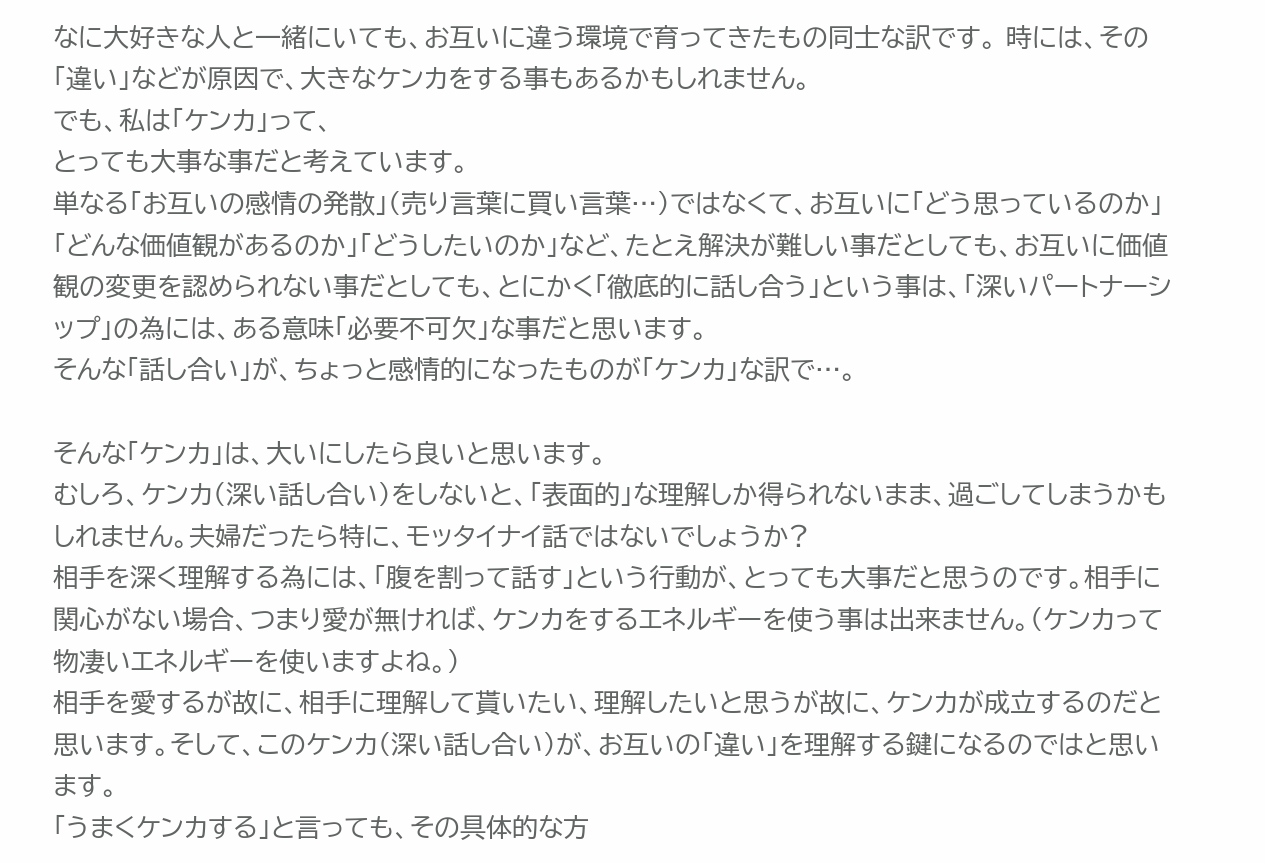なに大好きな人と一緒にいても、お互いに違う環境で育ってきたもの同士な訳です。 時には、その「違い」などが原因で、大きなケンカをする事もあるかもしれません。
でも、私は「ケンカ」って、
とっても大事な事だと考えています。
単なる「お互いの感情の発散」(売り言葉に買い言葉…)ではなくて、お互いに「どう思っているのか」「どんな価値観があるのか」「どうしたいのか」など、たとえ解決が難しい事だとしても、お互いに価値観の変更を認められない事だとしても、とにかく「徹底的に話し合う」という事は、「深いパートナーシップ」の為には、ある意味「必要不可欠」な事だと思います。
そんな「話し合い」が、ちょっと感情的になったものが「ケンカ」な訳で…。

そんな「ケンカ」は、大いにしたら良いと思います。
むしろ、ケンカ(深い話し合い)をしないと、「表面的」な理解しか得られないまま、過ごしてしまうかもしれません。夫婦だったら特に、モッタイナイ話ではないでしょうか?
相手を深く理解する為には、「腹を割って話す」という行動が、とっても大事だと思うのです。相手に関心がない場合、つまり愛が無ければ、ケンカをするエネルギーを使う事は出来ません。(ケンカって物凄いエネルギーを使いますよね。)
相手を愛するが故に、相手に理解して貰いたい、理解したいと思うが故に、ケンカが成立するのだと思います。そして、このケンカ(深い話し合い)が、お互いの「違い」を理解する鍵になるのではと思います。
「うまくケンカする」と言っても、その具体的な方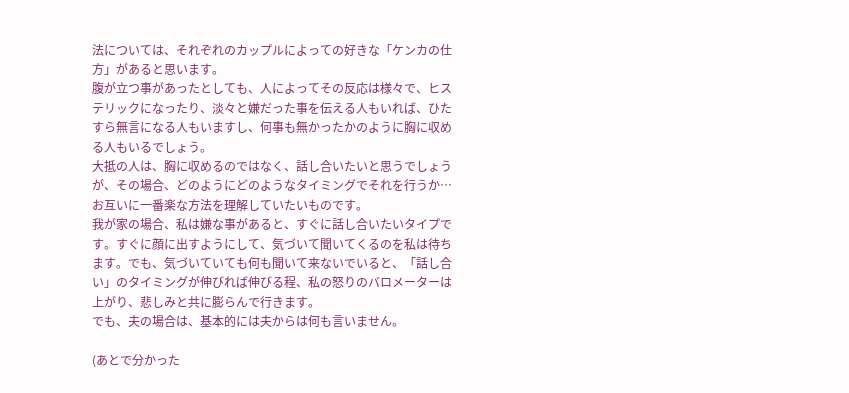法については、それぞれのカップルによっての好きな「ケンカの仕方」があると思います。
腹が立つ事があったとしても、人によってその反応は様々で、ヒステリックになったり、淡々と嫌だった事を伝える人もいれば、ひたすら無言になる人もいますし、何事も無かったかのように胸に収める人もいるでしょう。
大抵の人は、胸に収めるのではなく、話し合いたいと思うでしょうが、その場合、どのようにどのようなタイミングでそれを行うか…お互いに一番楽な方法を理解していたいものです。
我が家の場合、私は嫌な事があると、すぐに話し合いたいタイプです。すぐに顔に出すようにして、気づいて聞いてくるのを私は待ちます。でも、気づいていても何も聞いて来ないでいると、「話し合い」のタイミングが伸びれば伸びる程、私の怒りのバロメーターは上がり、悲しみと共に膨らんで行きます。
でも、夫の場合は、基本的には夫からは何も言いません。

(あとで分かった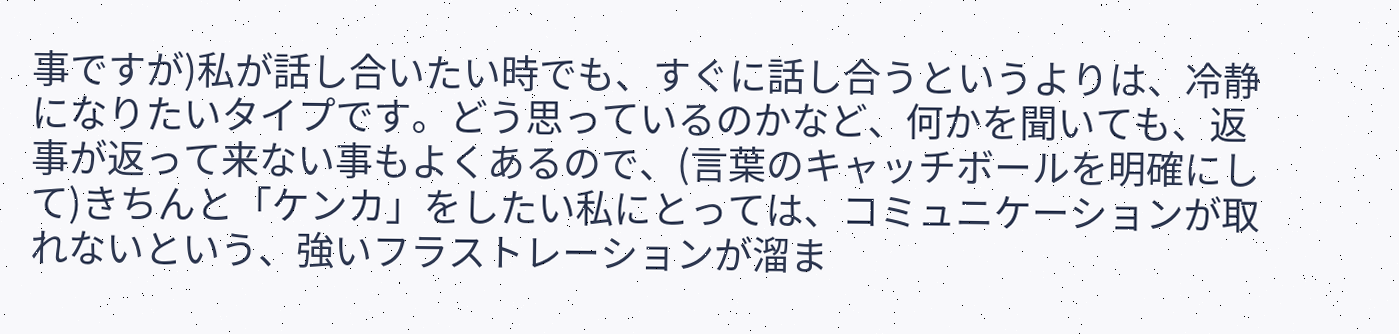事ですが)私が話し合いたい時でも、すぐに話し合うというよりは、冷静になりたいタイプです。どう思っているのかなど、何かを聞いても、返事が返って来ない事もよくあるので、(言葉のキャッチボールを明確にして)きちんと「ケンカ」をしたい私にとっては、コミュニケーションが取れないという、強いフラストレーションが溜ま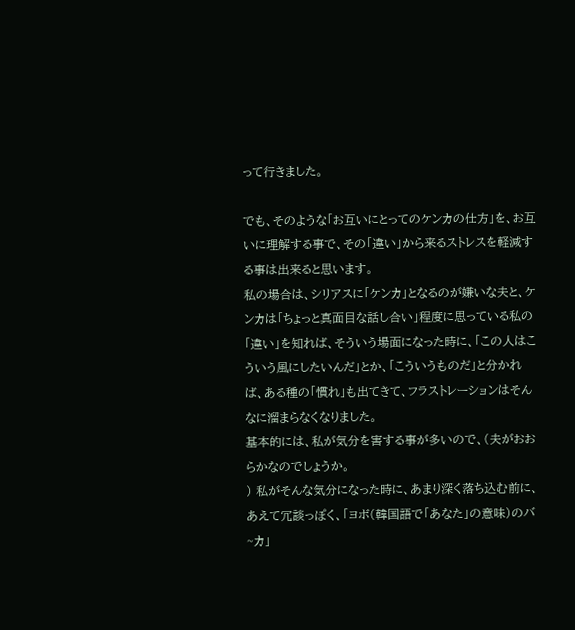って行きました。

でも、そのような「お互いにとってのケンカの仕方」を、お互いに理解する事で、その「違い」から来るストレスを軽減する事は出来ると思います。
私の場合は、シリアスに「ケンカ」となるのが嫌いな夫と、ケンカは「ちょっと真面目な話し合い」程度に思っている私の「違い」を知れば、そういう場面になった時に、「この人はこういう風にしたいんだ」とか、「こういうものだ」と分かれば、ある種の「慣れ」も出てきて、フラストレーションはそんなに溜まらなくなりました。
基本的には、私が気分を害する事が多いので、(夫がおおらかなのでしょうか。
) 私がそんな気分になった時に、あまり深く落ち込む前に、あえて冗談っぽく、「ヨボ(韓国語で「あなた」の意味)のバ~カ」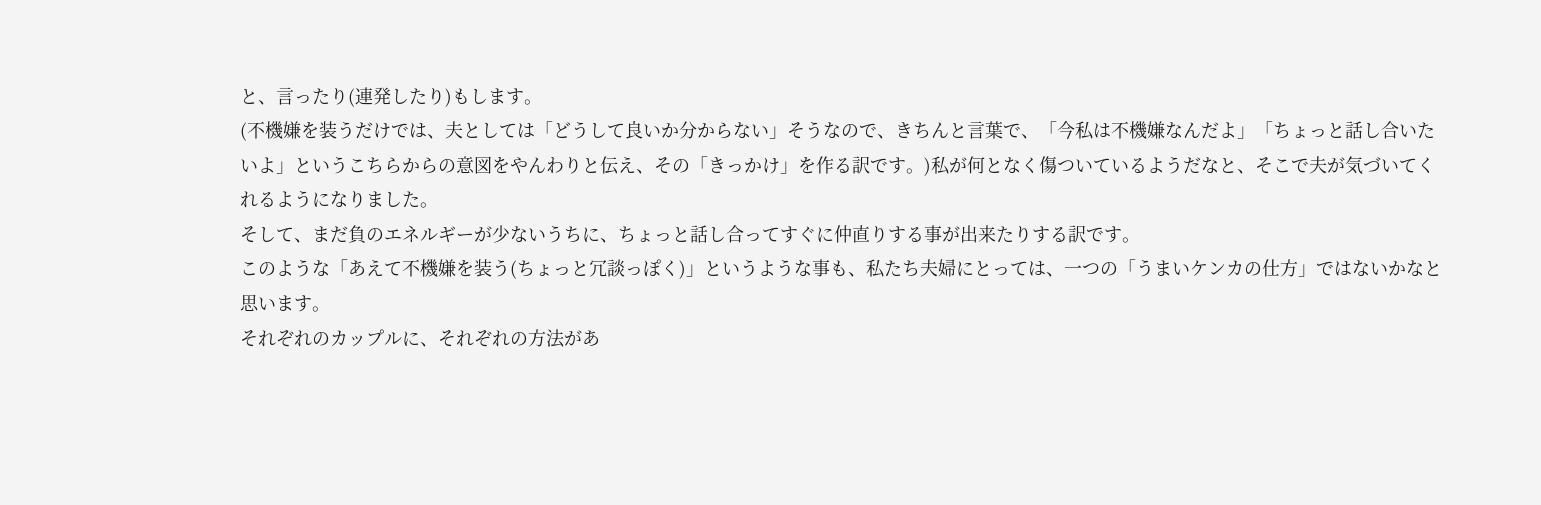と、言ったり(連発したり)もします。
(不機嫌を装うだけでは、夫としては「どうして良いか分からない」そうなので、きちんと言葉で、「今私は不機嫌なんだよ」「ちょっと話し合いたいよ」というこちらからの意図をやんわりと伝え、その「きっかけ」を作る訳です。)私が何となく傷ついているようだなと、そこで夫が気づいてくれるようになりました。
そして、まだ負のエネルギーが少ないうちに、ちょっと話し合ってすぐに仲直りする事が出来たりする訳です。
このような「あえて不機嫌を装う(ちょっと冗談っぽく)」というような事も、私たち夫婦にとっては、一つの「うまいケンカの仕方」ではないかなと思います。
それぞれのカップルに、それぞれの方法があ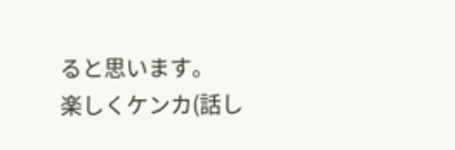ると思います。
楽しくケンカ(話し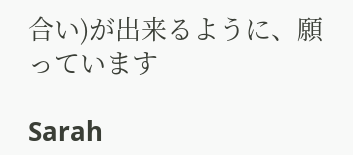合い)が出来るように、願っています

Sarah